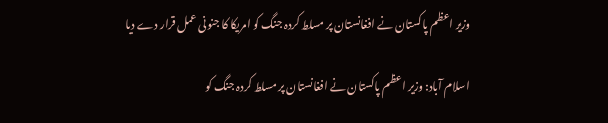وزیر اعظم پاکستان نے افغانستان پر مسلط کردہ جنگ کو امریکا کا جنونی عمل قرار دے دیا

اسلام آباد: وزیر اعظم پاکستان نے افغانستان پر مسلط کردہ جنگ کو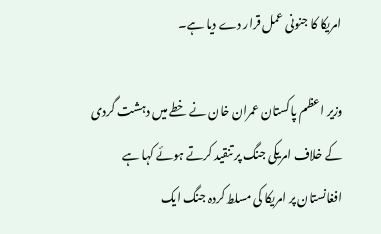امریکا کا جنونی عمل قرار دے دیا ہے۔

وزیر اعظم پاکستان عمران خان نے خطے میں دہشت گردی کے خلاف امریکی جنگ پر تنقید کرتے ہوئے کہا ہے افغانستان پر امریکا کی مسلط کردہ جنگ ایک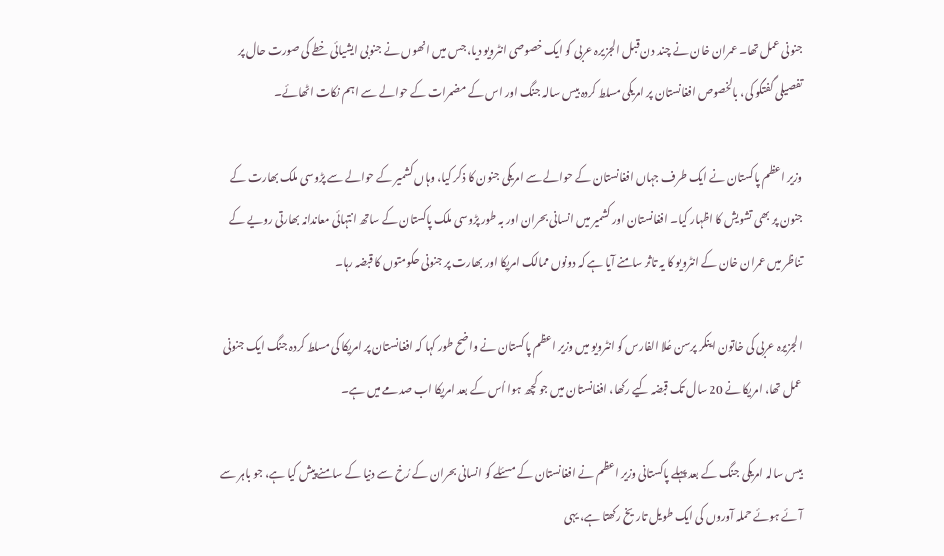جنونی عمل تھا۔ عمران خان نے چند دن قبل الجزیرہ عربی کو ایک خصوصی انٹرویو دیا، جس میں انھوں نے جنوبی ایشیائی خطے کی صورت حال پر تفصیلی گفتگو کی، بالخصوص افغانستان پر امریکی مسلط کردہ بیس سالہ جنگ اور اس کے مضمرات کے حوالے سے اہم نکات اٹھائے۔

وزیر اعظم پاکستان نے ایک طرف جہاں افغانستان کے حوالے سے امریکی جنون کا ذکر کیا، وہاں کشمیر کے حوالے سے پڑوسی ملک بھارت کے جنون پر بھی تشویش کا اظہار کیا۔ افغانستان اور کشمیر میں انسانی بحران اور بہ طور پڑوسی ملک پاکستان کے ساتھ انتہائی معاندانہ بھارتی رویے کے تناظر میں عمران خان کے انٹرویو کا یہ تاثر سامنے آیا ہے کہ دونوں ممالک امریکا اور بھارت پر جنونی حکومتوں کا قبضہ رہا۔

الجزیرہ عربی کی خاتون اینکر پرسن عُلا الفارس کو انٹرویو میں وزیر اعظم پاکستان نے واضح طور کہا کہ افغانستان پر امریکا کی مسلط کردہ جنگ ایک جنونی عمل تھا، امریکا نے 20 سال تک قبضہ کیے رکھا، افغانستان میں جو کچھ ہوا اُس کے بعد امریکا اب صدمے میں ہے۔

بیس سالہ امریکی جنگ کے بعد پہلے پاکستانی وزیر اعظم نے افغانستان کے مسئلے کو انسانی بحران کے رُخ سے دنیا کے سامنے پیش کیا ہے، جو باہر سے آئے ہوئے حملہ آوروں کی ایک طویل تاریخ رکھتا ہے، یہی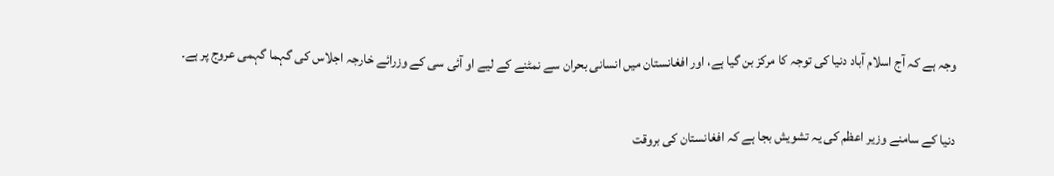وجہ ہے کہ آج اسلام آباد دنیا کی توجہ کا مرکز بن گیا ہے، اور افغانستان میں انسانی بحران سے نمٹنے کے لیے او آئی سی کے وزرائے خارجہ اجلاس کی گہما گہمی عروج پر ہے۔

دنیا کے سامنے وزیر اعظم کی یہ تشویش بجا ہے کہ افغانستان کی بروقت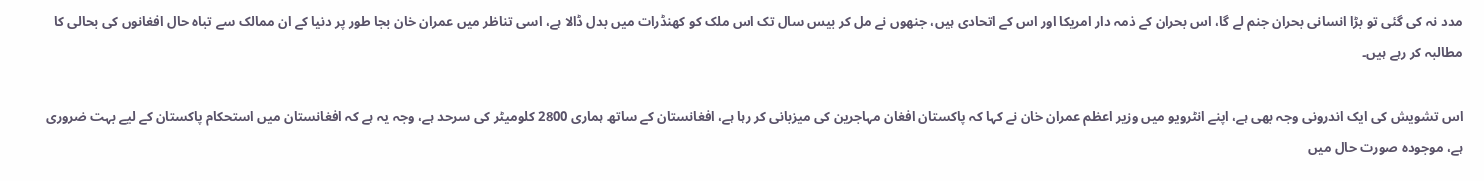مدد نہ کی گئی تو بڑا انسانی بحران جنم لے گا، اس بحران کے ذمہ دار امریکا اور اس کے اتحادی ہیں، جنھوں نے مل کر بیس سال تک اس ملک کو کھنڈرات میں بدل ڈالا ہے، اسی تناظر میں عمران خان بجا طور پر دنیا کے ان ممالک سے تباہ حال افغانوں کی بحالی کا مطالبہ کر رہے ہیں۔

اس تشویش کی ایک اندرونی وجہ بھی ہے، اپنے انٹرویو میں وزیر اعظم عمران خان نے کہا کہ پاکستان افغان مہاجرین کی میزبانی کر رہا ہے، افغانستان کے ساتھ ہماری 2800 کلومیٹر کی سرحد ہے، وجہ یہ ہے کہ افغانستان میں استحکام پاکستان کے لیے بہت ضروری ہے، موجودہ صورت حال میں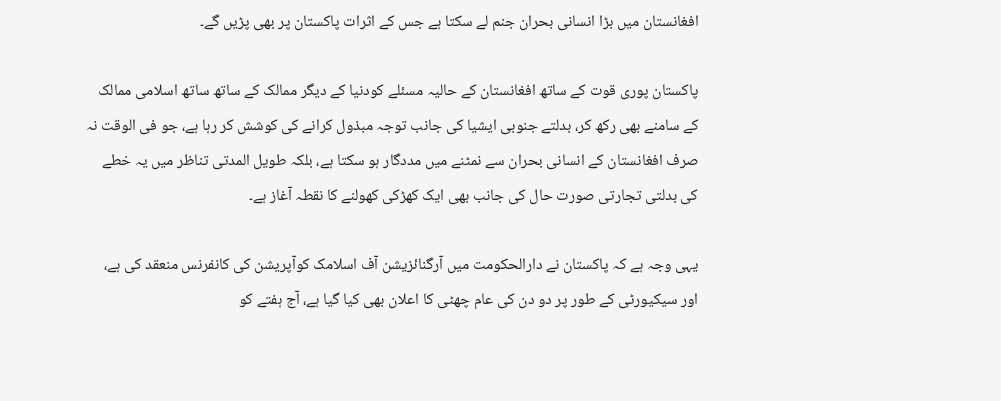افغانستان میں بڑا انسانی بحران جنم لے سکتا ہے جس کے اثرات پاکستان پر بھی پڑیں گے۔

پاکستان پوری قوت کے ساتھ افغانستان کے حالیہ مسئلے کودنیا کے دیگر ممالک کے ساتھ ساتھ اسلامی ممالک کے سامنے بھی رکھ کر، بدلتے جنوبی ایشیا کی جانب توجہ مبذول کرانے کی کوشش کر رہا ہے، جو فی الوقت نہ صرف افغانستان کے انسانی بحران سے نمٹنے میں مددگار ہو سکتا ہے، بلکہ طویل المدتی تناظر میں یہ خطے کی بدلتی تجارتی صورت حال کی جانب بھی ایک کھڑکی کھولنے کا نقطہ آغاز ہے۔

یہی وجہ ہے کہ پاکستان نے دارالحکومت میں آرگنائزیشن آف اسلامک کوآپریشن کی کانفرنس منعقد کی ہے، اور سیکیورٹی کے طور پر دو دن کی عام چھٹی کا اعلان بھی کیا گیا ہے، آج ہفتے کو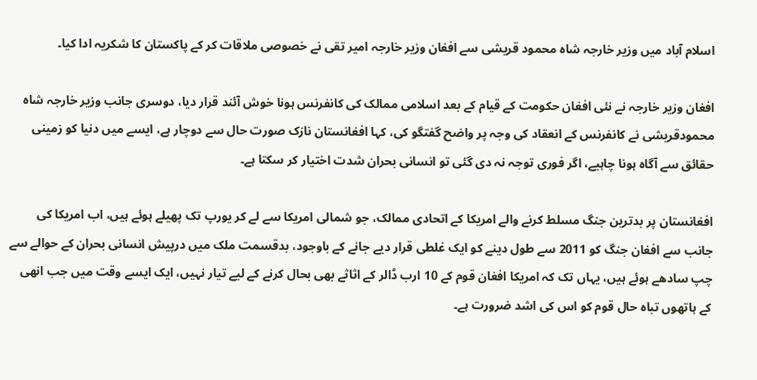اسلام آباد میں وزیر خارجہ شاہ محمود قریشی سے افغان وزیر خارجہ امیر تقی نے خصوصی ملاقات کر کے پاکستان کا شکریہ ادا کیا۔

افغان وزیر خارجہ نے نئی افغان حکومت کے قیام کے بعد اسلامی ممالک کی کانفرنس ہونا خوش آئند قرار دیا، دوسری جانب وزیر خارجہ شاہ محمودقریشی نے کانفرنس کے انعقاد کی وجہ پر واضح گفتگو کی، کہا افغانستان نازک صورت حال سے دوچار ہے، ایسے میں دنیا کو زمینی حقائق سے آگاہ ہونا چاہیے، اگر فوری توجہ نہ دی گئی تو انسانی بحران شدت اختیار کر سکتا ہے۔

افغانستان پر بدترین جنگ مسلط کرنے والے امریکا کے اتحادی ممالک، جو شمالی امریکا سے لے کر یورپ تک پھیلے ہوئے ہیں، اب امریکا کی جانب سے افغان جنگ کو 2011 سے طول دینے کو ایک غلطی قرار دیے جانے کے باوجود، بدقسمت ملک میں درپیش انسانی بحران کے حوالے سے چپ سادھے ہوئے ہیں، یہاں تک کہ امریکا افغان قوم کے 10 ارب ڈالر کے اثاثے بھی بحال کرنے کے لیے تیار نہیں، ایک ایسے وقت میں جب انھی کے ہاتھوں تباہ حال قوم کو اس کی اشد ضرورت ہے۔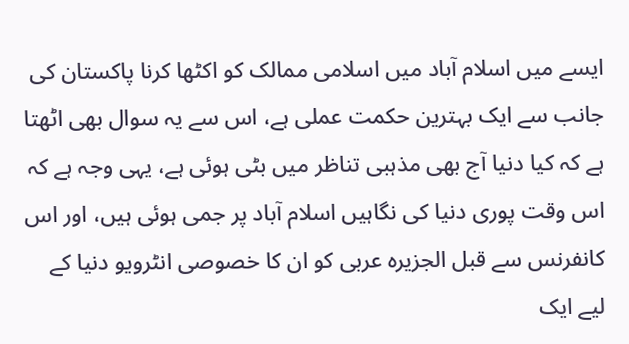ایسے میں اسلام آباد میں اسلامی ممالک کو اکٹھا کرنا پاکستان کی جانب سے ایک بہترین حکمت عملی ہے، اس سے یہ سوال بھی اٹھتا ہے کہ کیا دنیا آج بھی مذہبی تناظر میں بٹی ہوئی ہے، یہی وجہ ہے کہ اس وقت پوری دنیا کی نگاہیں اسلام آباد پر جمی ہوئی ہیں، اور اس کانفرنس سے قبل الجزیرہ عربی کو ان کا خصوصی انٹرویو دنیا کے لیے ایک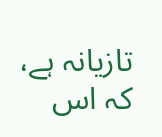تازیانہ ہے، کہ اس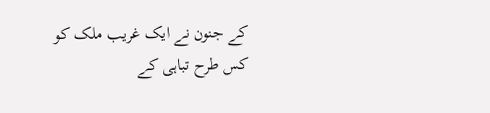کے جنون نے ایک غریب ملک کو کس طرح تباہی کے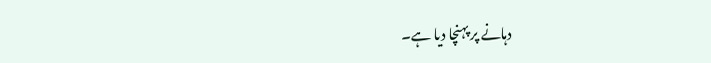دہانے پر پہنچا دیا ہے۔